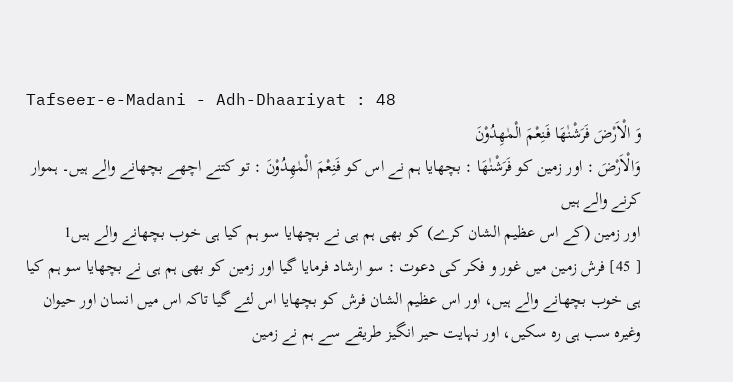Tafseer-e-Madani - Adh-Dhaariyat : 48
وَ الْاَرْضَ فَرَشْنٰهَا فَنِعْمَ الْمٰهِدُوْنَ
وَالْاَرْضَ : اور زمین کو فَرَشْنٰهَا : بچھایا ہم نے اس کو فَنِعْمَ الْمٰهِدُوْنَ : تو کتنے اچھے بچھانے والے ہیں۔ ہموار کرنے والے ہیں
اور زمین (کے اس عظیم الشان کرے) کو بھی ہم ہی نے بچھایا سو ہم کیا ہی خوب بچھانے والے ہیں1
[ 45] فرش زمین میں غور و فکر کی دعوت : سو ارشاد فرمایا گیا اور زمین کو بھی ہم ہی نے بچھایا سو ہم کیا ہی خوب بچھانے والے ہیں، اور اس عظیم الشان فرش کو بچھایا اس لئے گیا تاکہ اس میں انسان اور حیوان وغیرہ سب ہی رہ سکیں، اور نہایت حیر انگیز طریقے سے ہم نے زمین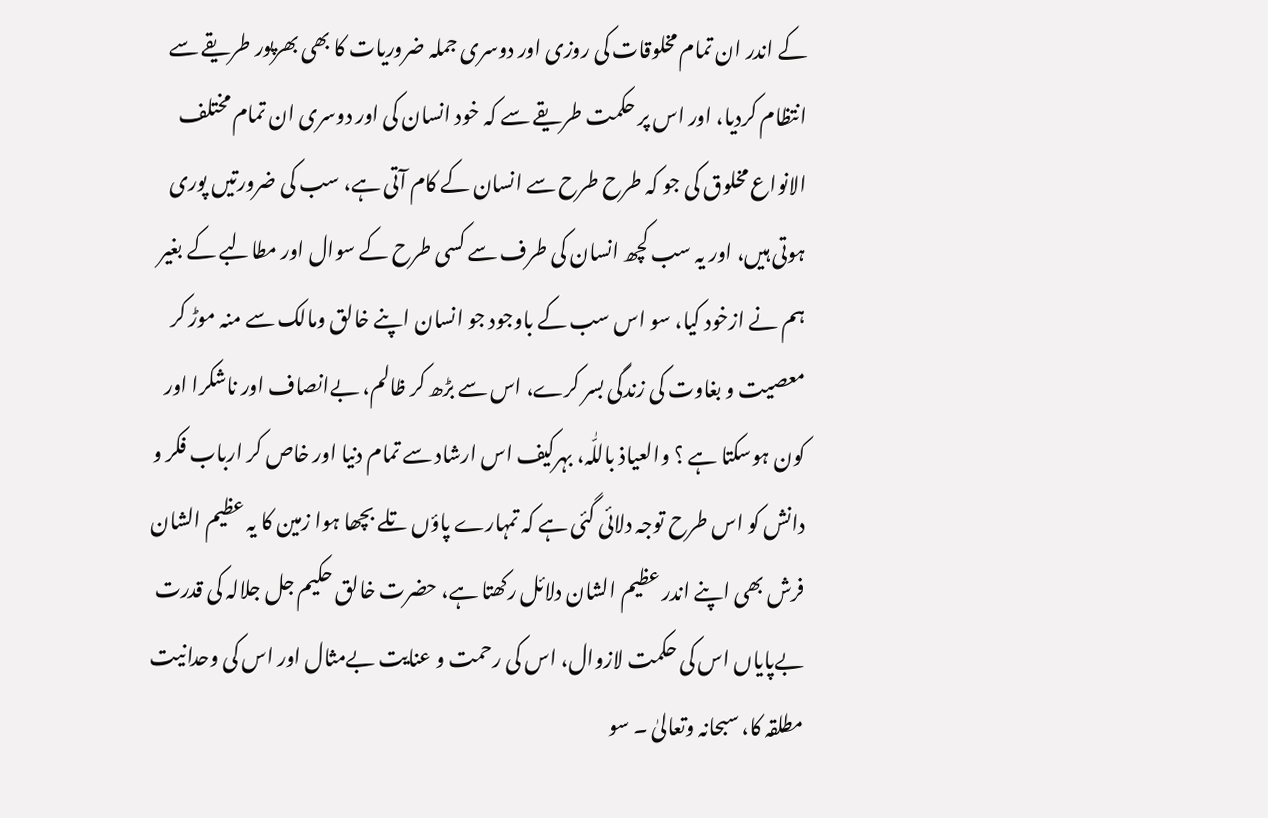کے اندر ان تمام مخلوقات کی روزی اور دوسری جملہ ضروریات کا بھی بھرپور طریقے سے انتظام کردیا، اور اس پر حکمت طریقے سے کہ خود انسان کی اور دوسری ان تمام مختلف الانواع مخلوق کی جو کہ طرح طرح سے انسان کے کام آتی ہے، سب کی ضرورتیں پوری ہوتی ہیں، اور یہ سب کچھ انسان کی طرف سے کسی طرح کے سوال اور مطالبے کے بغیر ہم نے ازخود کیا، سو اس سب کے باوجود جو انسان اپنے خالق ومالک سے منہ موڑ کر معصیت و بغاوت کی زندگی بسر کرے، اس سے بڑھ کر ظالم، بےانصاف اور ناشکرا اور کون ہوسکتا ہے ؟ والعیاذ باللّٰہ، بہرکیف اس ارشاد سے تمام دنیا اور خاص کر ارباب فکر و دانش کو اس طرح توجہ دلائی گئی ہے کہ تمہارے پاؤں تلے بچھا ہوا زمین کا یہ عظیم الشان فرش بھی اپنے اندر عظیم الشان دلائل رکھتا ہے، حضرت خالق حکیم جل جلالہ کی قدرت بےپایاں اس کی حکمت لازوال، اس کی رحمت و عنایت بےمثال اور اس کی وحدانیت مطلقہ کا، سبحانہ وتعالیٰ ۔ سو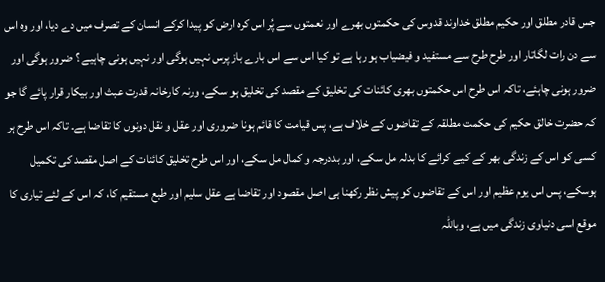جس قادر مطلق اور حکیم مطلق خداوند قدوس کی حکمتوں بھرے اور نعمتوں سے پُر اس کرہ ارض کو پیدا کرکے انسان کے تصرف میں دے دیا، اور وہ اس سے دن رات لگاتار اور طرح طرح سے مستفید و فیضیاب ہو رہا ہے تو کیا اس سے اس بارے باز پرس نہیں ہوگی اور نہیں ہونی چاہیے ؟ ضرور ہوگی اور ضرور ہونی چاہئے، تاکہ اس طرح اس حکمتوں بھری کائنات کی تخلیق کے مقصد کی تخلیق ہو سکے، ورنہ کارخانہ قدرت عبث اور بیکار قرار پائے گا جو کہ حضرت خالق حکیم کی حکمت مطلقہ کے تقاضوں کے خلاف ہے، پس قیامت کا قائم ہونا ضروری اور عقل و نقل دونوں کا تقاضا ہے۔ تاکہ اس طرح ہر کسی کو اس کے زندگی بھر کے کیے کرائے کا بدلہ مل سکے، اور بددرجہ و کمال مل سکے، اور اس طرح تخلیق کائنات کے اصل مقصد کی تکمیل ہوسکے، پس اس یوم عظیم اور اس کے تقاضوں کو پیش نظر رکھنا ہی اصل مقصود اور تقاضا ہے عقل سلیم اور طبع مستقیم کا، کہ اس کے لئے تیاری کا موقع اسی دنیاوی زندگی میں ہے، وباللّٰہ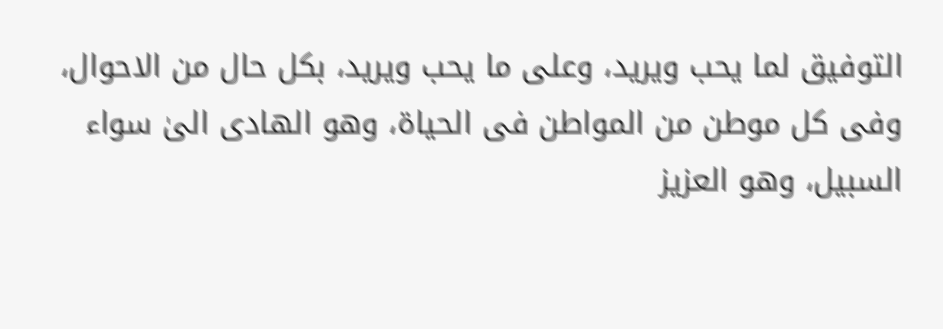التوفیق لما یحب ویرید، وعلی ما یحب ویرید، بکل حال من الاحوال، وفی کل موطن من المواطن فی الحیاۃ، وھو الھادی الیٰ سواء السبیل، وھو العزیز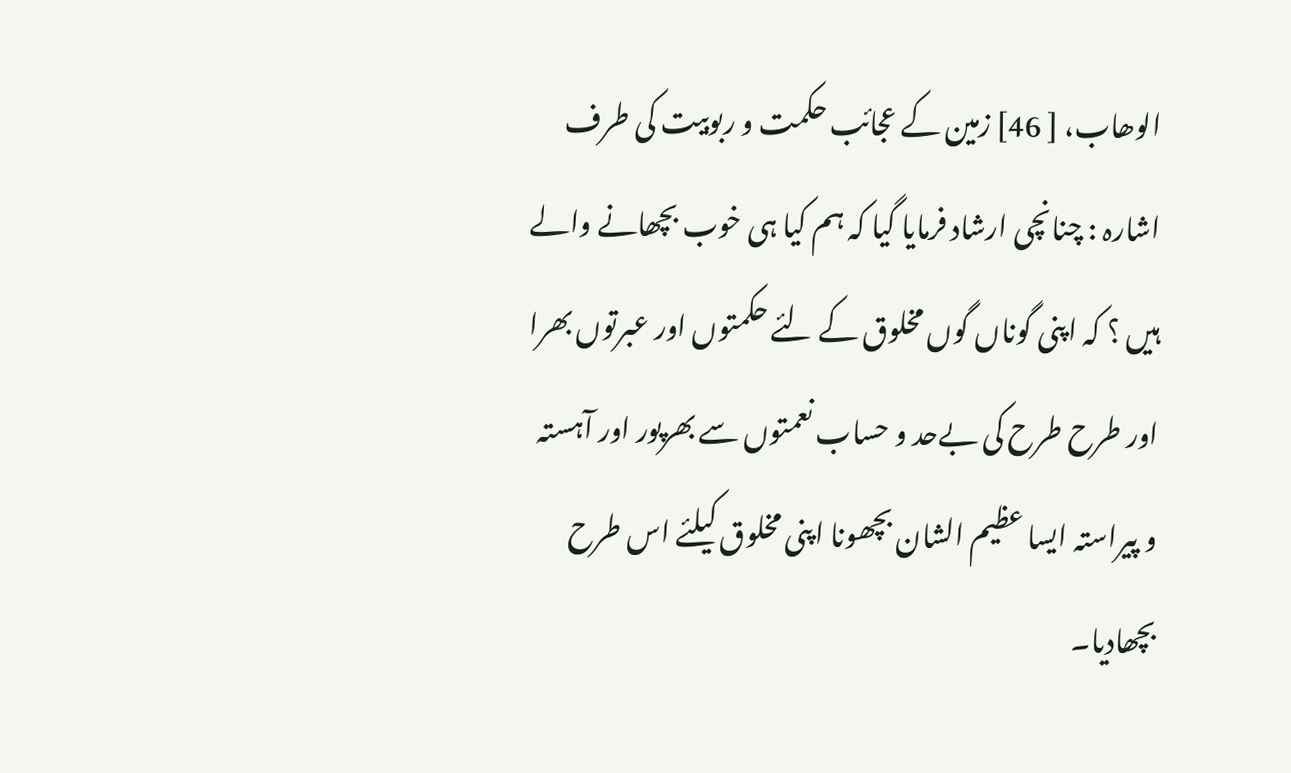الوھاب، [ 46] زمین کے عجائب حکمت و ربوبیت کی طرف اشارہ : چنانچی ارشاد فرمایا گیا کہ ہم کیا ہی خوب بچھانے والے ہیں ؟ کہ اپنی گوناں گوں مخلوق کے لئے حکمتوں اور عبرتوں بھرا اور طرح طرح کی بےحد و حساب نعمتوں سے بھرپور اور آہستہ و پیراستہ ایسا عظیم الشان بچھونا اپنی مخلوق کیلئے اس طرح بچھادیا۔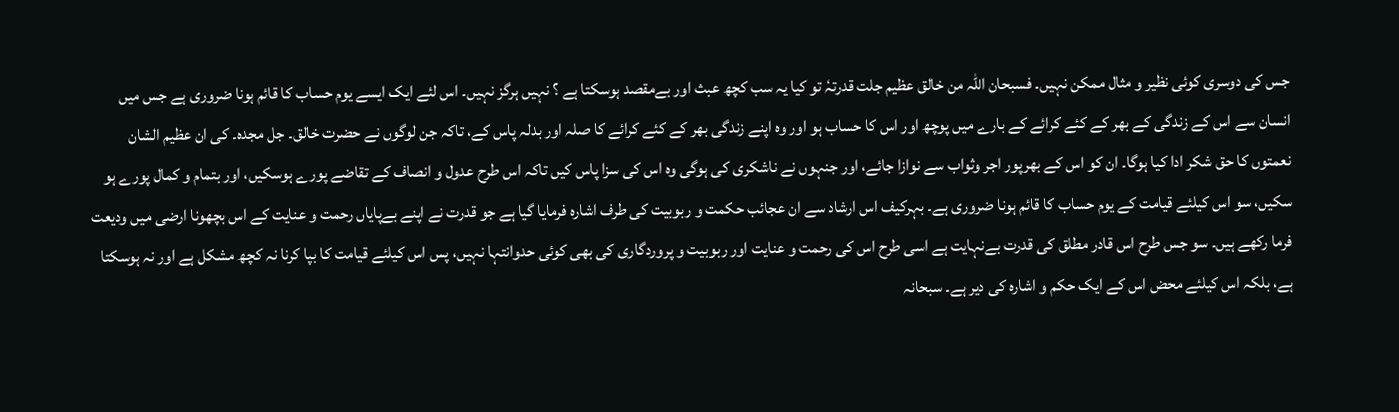جس کی دوسری کوئی نظیر و مثال ممکن نہیں۔ فسبحان اللّٰہ من خالق عظیم جلت قدرتہٗ تو کیا یہ سب کچھ عبث اور بےمقصد ہوسکتا ہے ؟ نہیں ہرگز نہیں۔ اس لئے ایک ایسے یوم حساب کا قائم ہونا ضروری ہے جس میں انسان سے اس کے زندگی کے بھر کے کئے کرائے کے بارے میں پوچھ اور اس کا حساب ہو اور وہ اپنے زندگی بھر کے کئے کرائے کا صلہ اور بدلہ پاس کے، تاکہ جن لوگوں نے حضرت خالق۔ جل مجدہ۔ کی ان عظیم الشان نعمتوں کا حق شکر ادا کیا ہوگا۔ ان کو اس کے بھرپور اجر وثواب سے نوازا جائے، اور جنہوں نے ناشکری کی ہوگی وہ اس کی سزا پاس کیں تاکہ اس طرح عدول و انصاف کے تقاضے پورے ہوسکیں، اور بتمام و کمال پورے ہو سکیں، سو اس کیلئے قیامت کے یوم حساب کا قائم ہونا ضروری ہے۔ بہرکیف اس ارشاد سے ان عجائب حکمت و ربوبیت کی طرف اشارہ فرمایا گیا ہے جو قدرت نے اپنے بےپایاں رحمت و عنایت کے اس بچھونا ارضی میں ودیعت فرما رکھے ہیں۔ سو جس طرح اس قادر مطلق کی قدرت بےنہایت ہے اسی طرح اس کی رحمت و عنایت اور ربوبیت و پروردگاری کی بھی کوئی حدوانتہا نہیں، پس اس کیلئے قیامت کا بپا کرنا نہ کچھ مشکل ہے اور نہ ہوسکتا ہے، بلکہ اس کیلئے محض اس کے ایک حکم و اشارہ کی دیر ہے۔ سبحانہ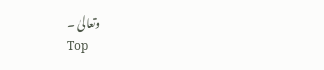وتعالیٰ ۔
Top